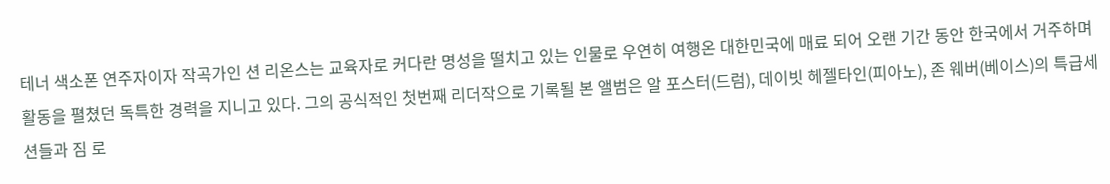테너 색소폰 연주자이자 작곡가인 션 리온스는 교육자로 커다란 명성을 떨치고 있는 인물로 우연히 여행온 대한민국에 매료 되어 오랜 기간 동안 한국에서 거주하며 활동을 펼쳤던 독특한 경력을 지니고 있다. 그의 공식적인 첫번째 리더작으로 기록될 본 앨범은 알 포스터(드럼), 데이빗 헤젤타인(피아노), 존 웨버(베이스)의 특급세션들과 짐 로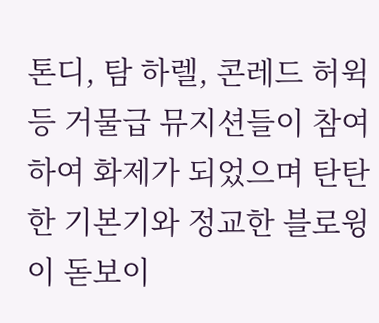톤디, 탐 하렐, 콘레드 허윅 등 거물급 뮤지션들이 참여하여 화제가 되었으며 탄탄한 기본기와 정교한 블로윙이 돋보이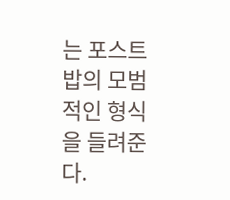는 포스트밥의 모범적인 형식을 들려준다.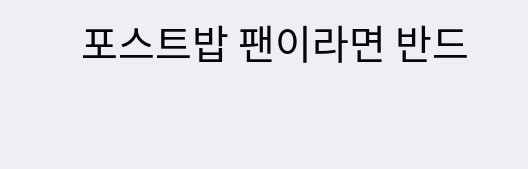포스트밥 팬이라면 반드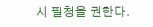시 필청을 권한다.